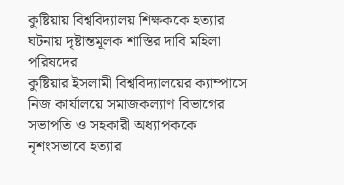কুষ্টিয়ায় বিশ্ববিদ্যালয় শিক্ষককে হত্যার ঘটনায় দৃষ্টান্তমূলক শাস্তির দাবি মহিলা পরিষদের
কুষ্টিয়ার ইসলামী বিশ্ববিদ্যালয়ের ক্যাম্পাসে নিজ কার্যালয়ে সমাজকল্যাণ বিভাগের সভাপতি ও সহকারী অধ্যাপককে নৃশংসভাবে হত্যার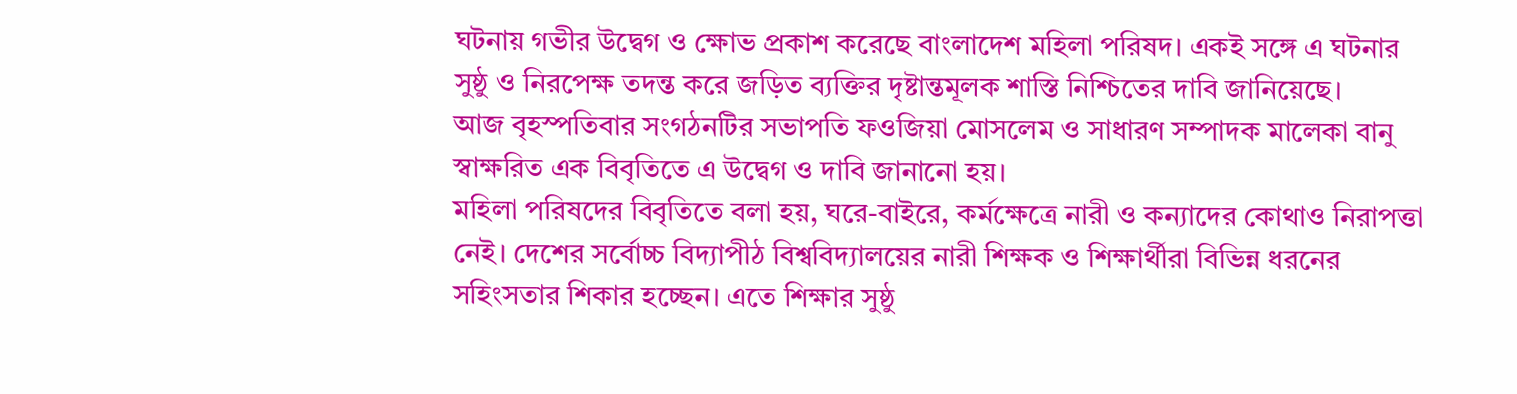ঘটনায় গভীর উদ্বেগ ও ক্ষোভ প্রকাশ করেছে বাংলাদেশ মহিলা পরিষদ। একই সঙ্গে এ ঘটনার সুষ্ঠু ও নিরপেক্ষ তদন্ত করে জড়িত ব্যক্তির দৃষ্টান্তমূলক শাস্তি নিশ্চিতের দাবি জানিয়েছে।
আজ বৃহস্পতিবার সংগঠনটির সভাপতি ফওজিয়া মোসলেম ও সাধারণ সম্পাদক মালেকা বানু স্বাক্ষরিত এক বিবৃতিতে এ উদ্বেগ ও দাবি জানানো হয়।
মহিলা পরিষদের বিবৃতিতে বলা হয়, ঘরে-বাইরে, কর্মক্ষেত্রে নারী ও কন্যাদের কোথাও নিরাপত্তা নেই। দেশের সর্বোচ্চ বিদ্যাপীঠ বিশ্ববিদ্যালয়ের নারী শিক্ষক ও শিক্ষার্থীরা বিভিন্ন ধরনের সহিংসতার শিকার হচ্ছেন। এতে শিক্ষার সুষ্ঠু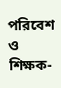পরিবেশ ও শিক্ষক-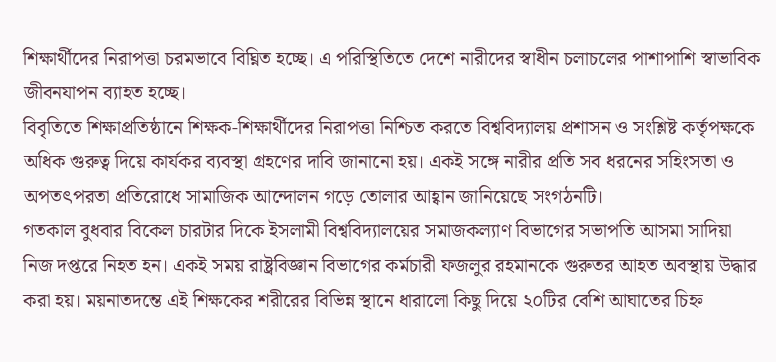শিক্ষার্থীদের নিরাপত্তা চরমভাবে বিঘ্নিত হচ্ছে। এ পরিস্থিতিতে দেশে নারীদের স্বাধীন চলাচলের পাশাপাশি স্বাভাবিক জীবনযাপন ব্যাহত হচ্ছে।
বিবৃতিতে শিক্ষাপ্রতিষ্ঠানে শিক্ষক-শিক্ষার্থীদের নিরাপত্তা নিশ্চিত করতে বিশ্ববিদ্যালয় প্রশাসন ও সংশ্লিষ্ট কর্তৃপক্ষকে অধিক গুরুত্ব দিয়ে কার্যকর ব্যবস্থা গ্রহণের দাবি জানানো হয়। একই সঙ্গে নারীর প্রতি সব ধরনের সহিংসতা ও অপতৎপরতা প্রতিরোধে সামাজিক আন্দোলন গড়ে তোলার আহ্বান জানিয়েছে সংগঠনটি।
গতকাল বুধবার বিকেল চারটার দিকে ইসলামী বিশ্ববিদ্যালয়ের সমাজকল্যাণ বিভাগের সভাপতি আসমা সাদিয়া নিজ দপ্তরে নিহত হন। একই সময় রাষ্ট্রবিজ্ঞান বিভাগের কর্মচারী ফজলুর রহমানকে গুরুতর আহত অবস্থায় উদ্ধার করা হয়। ময়নাতদন্তে এই শিক্ষকের শরীরের বিভিন্ন স্থানে ধারালো কিছু দিয়ে ২০টির বেশি আঘাতের চিহ্ন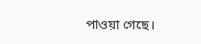পাওয়া গেছে।